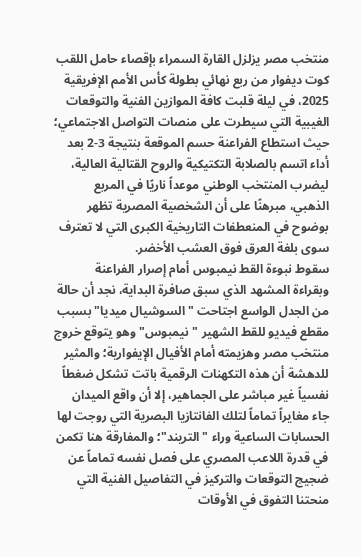منتخب مصر يزلزل القارة السمراء بإقصاء حامل اللقب كوت ديفوار من ربع نهائي بطولة كأس الأمم الإفريقية 2025، في ليلة قلبت كافة الموازين الفنية والتوقعات الغيبية التي سيطرت على منصات التواصل الاجتماعي؛ حيث استطاع الفراعنة حسم الموقعة بنتيجة 3-2 بعد أداء اتسم بالصلابة التكتيكية والروح القتالية العالية، ليضرب المنتخب الوطني موعداً ناريًا في المربع الذهبي، مبرهنًا على أن الشخصية المصرية تظهر بوضوح في المنعطفات التاريخية الكبرى التي لا تعترف سوى بلغة العرق فوق العشب الأخضر.
سقوط نبوءة القط نيمبوس أمام إصرار الفراعنة
وبقراءة المشهد الذي سبق صافرة البداية، نجد أن حالة من الجدل الواسع اجتاحت "السوشيال ميديا" بسبب مقطع فيديو للقط الشهير "نيمبوس" وهو يتوقع خروج منتخب مصر وهزيمته أمام الأفيال الإيفوارية؛ والمثير للدهشة أن هذه التكهنات الرقمية باتت تشكل ضغطاً نفسياً غير مباشر على الجماهير، إلا أن واقع الميدان جاء مغايراً تماماً لتلك الفانتازيا البصرية التي روجت لها الحسابات الساعية وراء "التريند"؛ والمفارقة هنا تكمن في قدرة اللاعب المصري على فصل نفسه تماماً عن ضجيج التوقعات والتركيز في التفاصيل الفنية التي منحتنا التفوق في الأوقات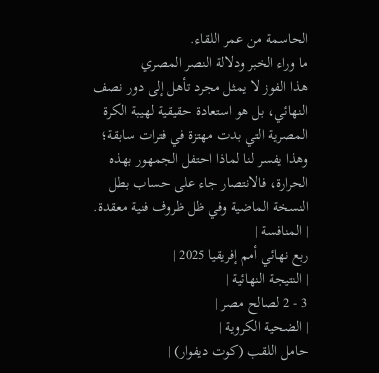الحاسمة من عمر اللقاء.
ما وراء الخبر ودلالة النصر المصري
هذا الفوز لا يمثل مجرد تأهل إلى دور نصف النهائي، بل هو استعادة حقيقية لهيبة الكرة المصرية التي بدت مهتزة في فترات سابقة؛ وهذا يفسر لنا لماذا احتفل الجمهور بهذه الحرارة، فالانتصار جاء على حساب بطل النسخة الماضية وفي ظل ظروف فنية معقدة.
| المنافسة |
ربع نهائي أمم إفريقيا 2025 |
| النتيجة النهائية |
3 - 2 لصالح مصر |
| الضحية الكروية |
حامل اللقب (كوت ديفوار) |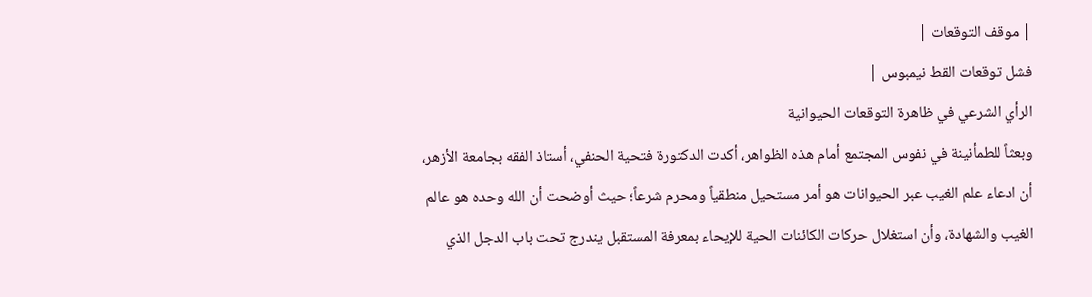| موقف التوقعات |
فشل توقعات القط نيمبوس |
الرأي الشرعي في ظاهرة التوقعات الحيوانية
وبعثاً للطمأنينة في نفوس المجتمع أمام هذه الظواهر، أكدت الدكتورة فتحية الحنفي، أستاذ الفقه بجامعة الأزهر، أن ادعاء علم الغيب عبر الحيوانات هو أمر مستحيل منطقياً ومحرم شرعاً؛ حيث أوضحت أن الله وحده هو عالم الغيب والشهادة، وأن استغلال حركات الكائنات الحية للإيحاء بمعرفة المستقبل يندرج تحت باب الدجل الذي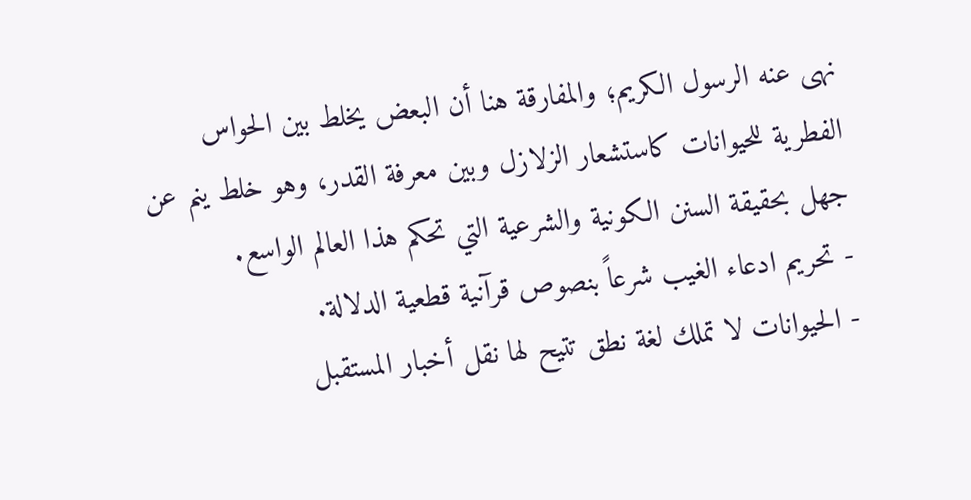نهى عنه الرسول الكريم؛ والمفارقة هنا أن البعض يخلط بين الحواس الفطرية للحيوانات كاستشعار الزلازل وبين معرفة القدر، وهو خلط ينم عن جهل بحقيقة السنن الكونية والشرعية التي تحكم هذا العالم الواسع.
- تحريم ادعاء الغيب شرعاً بنصوص قرآنية قطعية الدلالة.
- الحيوانات لا تملك لغة نطق تتيح لها نقل أخبار المستقبل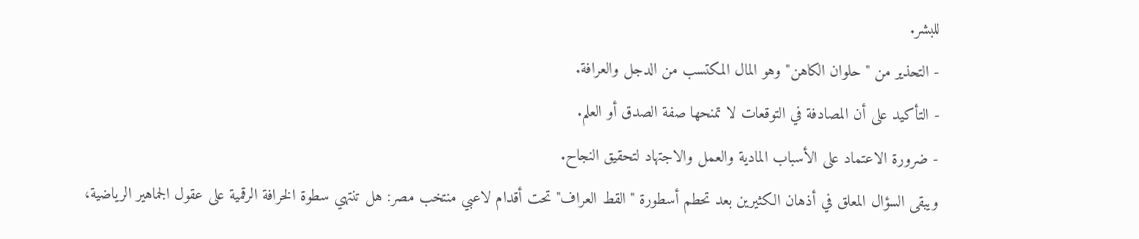للبشر.
- التحذير من "حلوان الكاهن" وهو المال المكتسب من الدجل والعرافة.
- التأكيد على أن المصادفة في التوقعات لا تمنحها صفة الصدق أو العلم.
- ضرورة الاعتماد على الأسباب المادية والعمل والاجتهاد لتحقيق النجاح.
ويبقى السؤال المعلق في أذهان الكثيرين بعد تحطم أسطورة "القط العراف" تحت أقدام لاعبي منتخب مصر: هل تنتهي سطوة الخرافة الرقمية على عقول الجماهير الرياضية،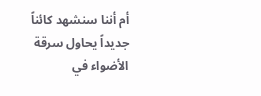أم أننا سنشهد كائناً جديداً يحاول سرقة الأضواء في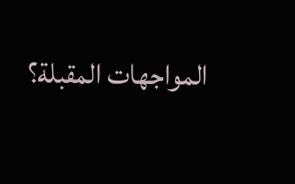المواجهات المقبلة؟